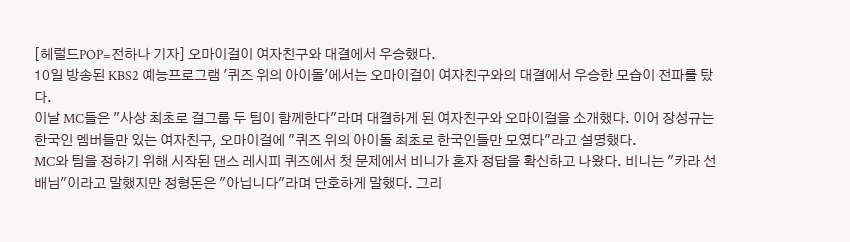[헤럴드POP=전하나 기자] 오마이걸이 여자친구와 대결에서 우승했다.
10일 방송된 KBS2 예능프로그램 '퀴즈 위의 아이돌'에서는 오마이걸이 여자친구와의 대결에서 우승한 모습이 전파를 탔다.
이날 MC들은 "사상 최초로 걸그룹 두 팀이 함께한다"라며 대결하게 된 여자친구와 오마이걸을 소개했다. 이어 장성규는 한국인 멤버들만 있는 여자친구, 오마이걸에 "퀴즈 위의 아이돌 최초로 한국인들만 모였다"라고 설명했다.
MC와 팀을 정하기 위해 시작된 댄스 레시피 퀴즈에서 첫 문제에서 비니가 혼자 정답을 확신하고 나왔다. 비니는 "카라 선배님"이라고 말했지만 정형돈은 "아닙니다"라며 단호하게 말했다. 그리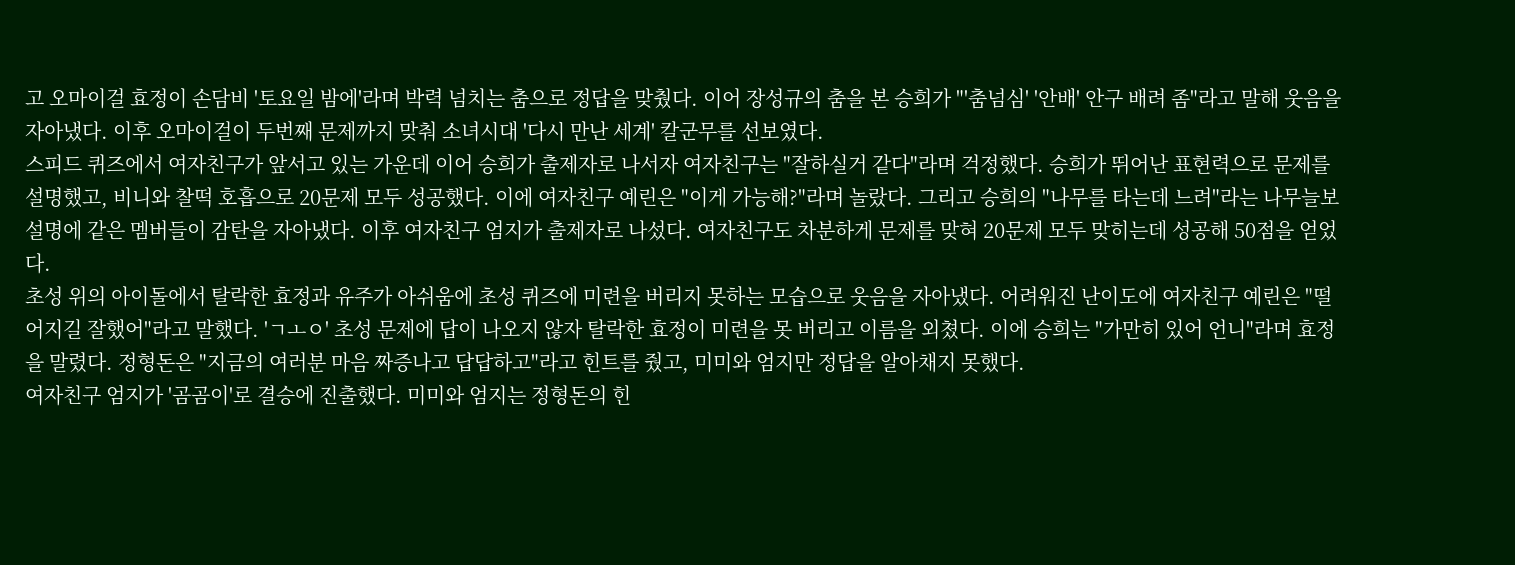고 오마이걸 효정이 손담비 '토요일 밤에'라며 박력 넘치는 춤으로 정답을 맞췄다. 이어 장성규의 춤을 본 승희가 "'춤넘심' '안배' 안구 배려 좀"라고 말해 웃음을 자아냈다. 이후 오마이걸이 두번째 문제까지 맞춰 소녀시대 '다시 만난 세계' 칼군무를 선보였다.
스피드 퀴즈에서 여자친구가 앞서고 있는 가운데 이어 승희가 출제자로 나서자 여자친구는 "잘하실거 같다"라며 걱정했다. 승희가 뛰어난 표현력으로 문제를 설명했고, 비니와 찰떡 호흡으로 20문제 모두 성공했다. 이에 여자친구 예린은 "이게 가능해?"라며 놀랐다. 그리고 승희의 "나무를 타는데 느려"라는 나무늘보 설명에 같은 멤버들이 감탄을 자아냈다. 이후 여자친구 엄지가 출제자로 나섰다. 여자친구도 차분하게 문제를 맞혀 20문제 모두 맞히는데 성공해 50점을 얻었다.
초성 위의 아이돌에서 탈락한 효정과 유주가 아쉬움에 초성 퀴즈에 미련을 버리지 못하는 모습으로 웃음을 자아냈다. 어려워진 난이도에 여자친구 예린은 "떨어지길 잘했어"라고 말했다. 'ㄱㅗㅇ' 초성 문제에 답이 나오지 않자 탈락한 효정이 미련을 못 버리고 이름을 외쳤다. 이에 승희는 "가만히 있어 언니"라며 효정을 말렸다. 정형돈은 "지금의 여러분 마음 짜증나고 답답하고"라고 힌트를 줬고, 미미와 엄지만 정답을 알아채지 못했다.
여자친구 엄지가 '곰곰이'로 결승에 진출했다. 미미와 엄지는 정형돈의 힌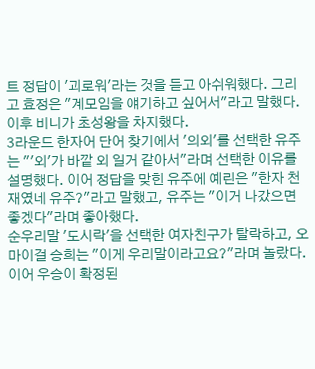트 정답이 '괴로워'라는 것을 듣고 아쉬워했다. 그리고 효정은 "계모임을 얘기하고 싶어서"라고 말했다. 이후 비니가 초성왕을 차지했다.
3라운드 한자어 단어 찾기에서 '의외'를 선택한 유주는 "'외'가 바깥 외 일거 같아서"라며 선택한 이유를 설명했다. 이어 정답을 맞힌 유주에 예린은 "한자 천재였네 유주?"라고 말했고, 유주는 "이거 나갔으면 좋겠다"라며 좋아했다.
순우리말 '도시락'을 선택한 여자친구가 탈락하고, 오마이걸 승희는 "이게 우리말이라고요?"라며 놀랐다. 이어 우승이 확정된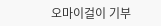오마이걸이 기부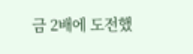금 2배에 도전했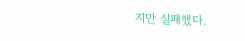지만 실패했다.